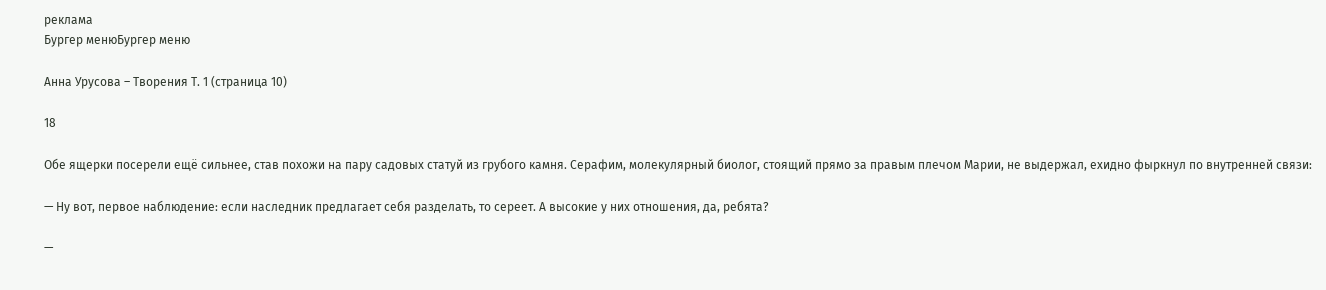реклама
Бургер менюБургер меню

Анна Урусова – Творения Т. 1 (страница 10)

18

Обе ящерки посерели ещё сильнее, став похожи на пару садовых статуй из грубого камня. Серафим, молекулярный биолог, стоящий прямо за правым плечом Марии, не выдержал, ехидно фыркнул по внутренней связи:

— Ну вот, первое наблюдение: если наследник предлагает себя разделать, то сереет. А высокие у них отношения, да, ребята?

—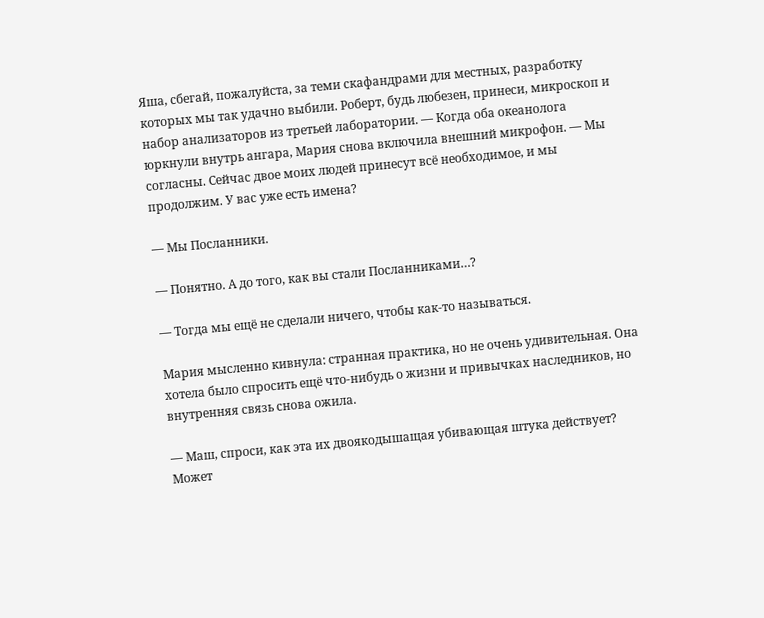Яша, сбегай, пожалуйста, за теми скафандрами для местных, разработку которых мы так удачно выбили. Роберт, будь любезен, принеси, микроскоп и набор анализаторов из третьей лаборатории. — Когда оба океанолога юркнули внутрь ангара, Мария снова включила внешний микрофон. — Мы согласны. Сейчас двое моих людей принесут всё необходимое, и мы продолжим. У вас уже есть имена?

— Мы Посланники.

— Понятно. А до того, как вы стали Посланниками…?

— Тогда мы ещё не сделали ничего, чтобы как-то называться.

Мария мысленно кивнула: странная практика, но не очень удивительная. Она хотела было спросить ещё что-нибудь о жизни и привычках наследников, но внутренняя связь снова ожила.

— Маш, спроси, как эта их двоякодышащая убивающая штука действует? Может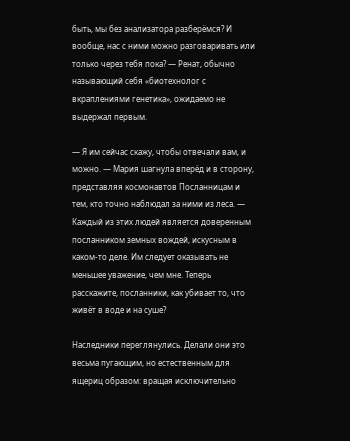быть, мы без анализатора разберёмся? И вообще, нас с ними можно разговаривать или только через тебя пока? — Ренат, обычно называющий себя «биотехнолог с вкраплениями генетика», ожидаемо не выдержал первым.

— Я им сейчас скажу, чтобы отвечали вам, и можно. — Мария шагнула вперёд и в сторону, представляя космонавтов Посланницам и тем, кто точно наблюдал за ними из леса. — Каждый из этих людей является доверенным посланником земных вождей, искусным в каком-то деле. Им следует оказывать не меньшее уважение, чем мне. Теперь расскажите, посланники, как убивает то, что живёт в воде и на суше?

Наследники переглянулись. Делали они это весьма пугающим, но естественным для ящериц образом: вращая исключительно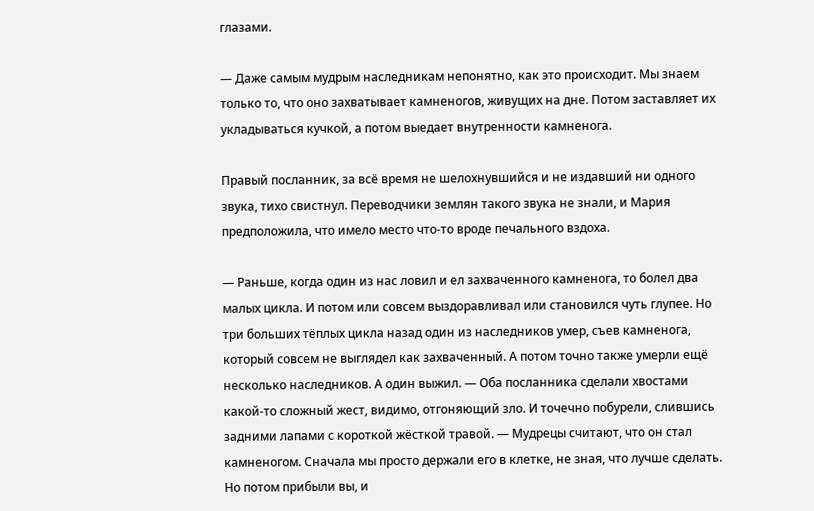глазами.

— Даже самым мудрым наследникам непонятно, как это происходит. Мы знаем только то, что оно захватывает камненогов, живущих на дне. Потом заставляет их укладываться кучкой, а потом выедает внутренности камненога.

Правый посланник, за всё время не шелохнувшийся и не издавший ни одного звука, тихо свистнул. Переводчики землян такого звука не знали, и Мария предположила, что имело место что-то вроде печального вздоха.

— Раньше, когда один из нас ловил и ел захваченного камненога, то болел два малых цикла. И потом или совсем выздоравливал или становился чуть глупее. Но три больших тёплых цикла назад один из наследников умер, съев камненога, который совсем не выглядел как захваченный. А потом точно также умерли ещё несколько наследников. А один выжил. — Оба посланника сделали хвостами какой-то сложный жест, видимо, отгоняющий зло. И точечно побурели, слившись задними лапами с короткой жёсткой травой. — Мудрецы считают, что он стал камненогом. Сначала мы просто держали его в клетке, не зная, что лучше сделать. Но потом прибыли вы, и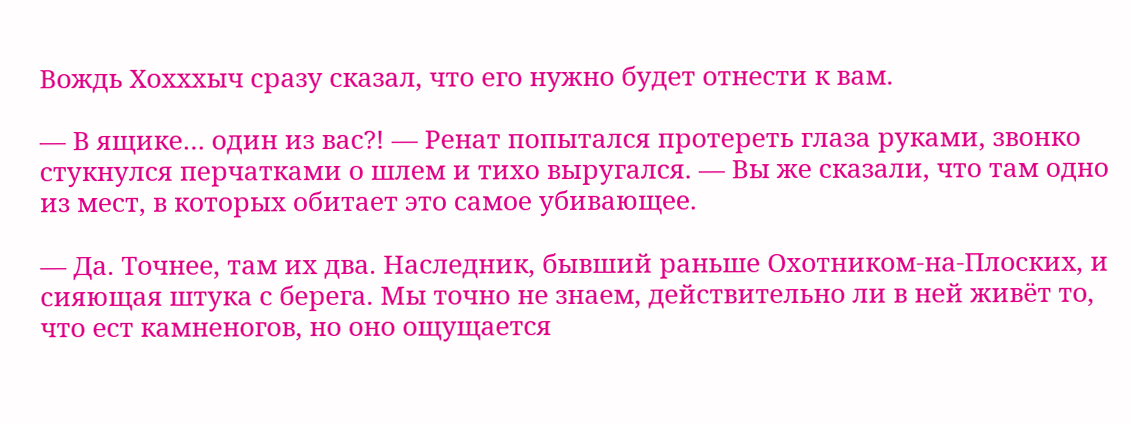Вождь Хохххыч сразу сказал, что его нужно будет отнести к вам.

— В ящике… один из вас?! — Ренат попытался протереть глаза руками, звонко стукнулся перчатками о шлем и тихо выругался. — Вы же сказали, что там одно из мест, в которых обитает это самое убивающее.

— Да. Точнее, там их два. Наследник, бывший раньше Охотником-на-Плоских, и сияющая штука с берега. Мы точно не знаем, действительно ли в ней живёт то, что ест камненогов, но оно ощущается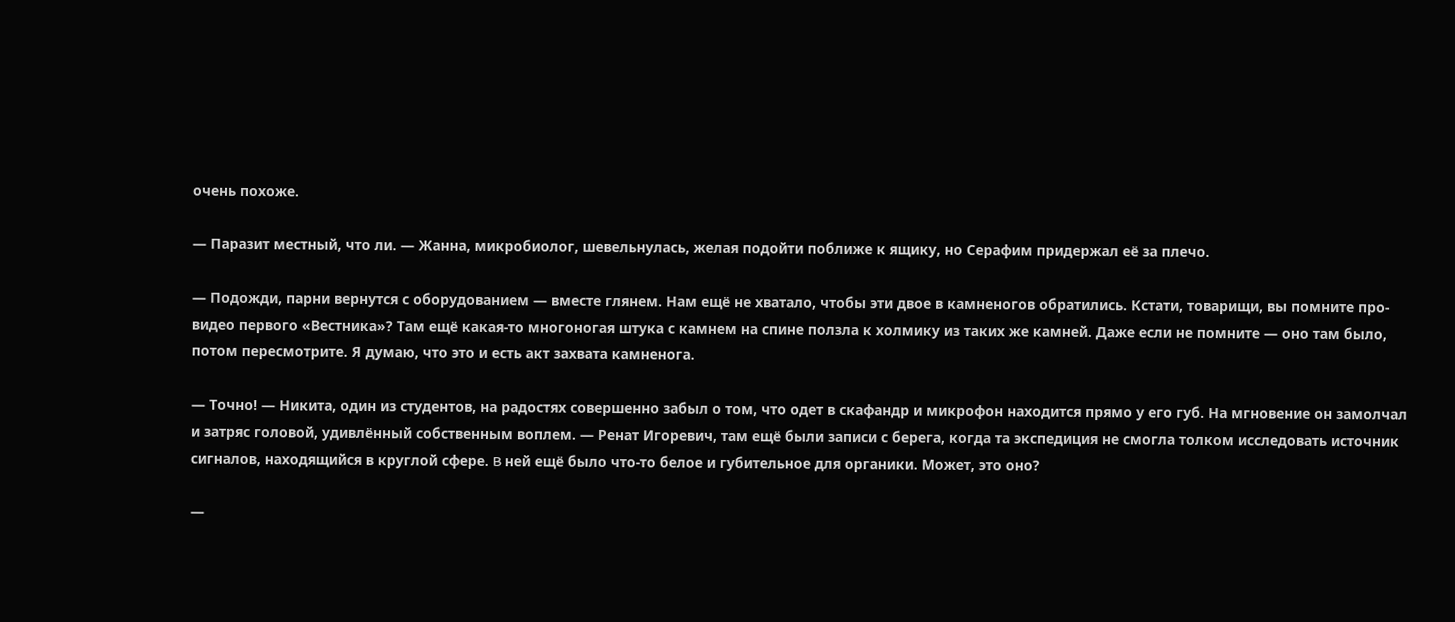очень похоже.

— Паразит местный, что ли. — Жанна, микробиолог, шевельнулась, желая подойти поближе к ящику, но Серафим придержал её за плечо.

— Подожди, парни вернутся с оборудованием — вместе глянем. Нам ещё не хватало, чтобы эти двое в камненогов обратились. Кстати, товарищи, вы помните про-видео первого «Вестника»? Там ещё какая-то многоногая штука с камнем на спине ползла к холмику из таких же камней. Даже если не помните — оно там было, потом пересмотрите. Я думаю, что это и есть акт захвата камненога.

— Точно! — Никита, один из студентов, на радостях совершенно забыл о том, что одет в скафандр и микрофон находится прямо у его губ. На мгновение он замолчал и затряс головой, удивлённый собственным воплем. — Ренат Игоревич, там ещё были записи с берега, когда та экспедиция не смогла толком исследовать источник сигналов, находящийся в круглой сфере. B ней ещё было что-то белое и губительное для органики. Может, это оно?

—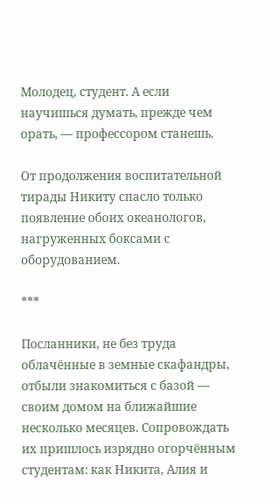Молодец, студент. А если научишься думать, прежде чем орать, — профессором станешь.

От продолжения воспитательной тирады Никиту спасло только появление обоих океанологов, нагруженных боксами с оборудованием.

***

Посланники, не без труда облачённые в земные скафандры, отбыли знакомиться с базой — своим домом на ближайшие несколько месяцев. Сопровождать их пришлось изрядно огорчённым студентам: как Никита, Алия и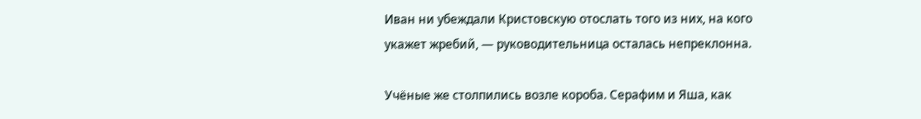Иван ни убеждали Кристовскую отослать того из них, на кого укажет жребий, — руководительница осталась непреклонна.

Учёные же столпились возле короба. Серафим и Яша, как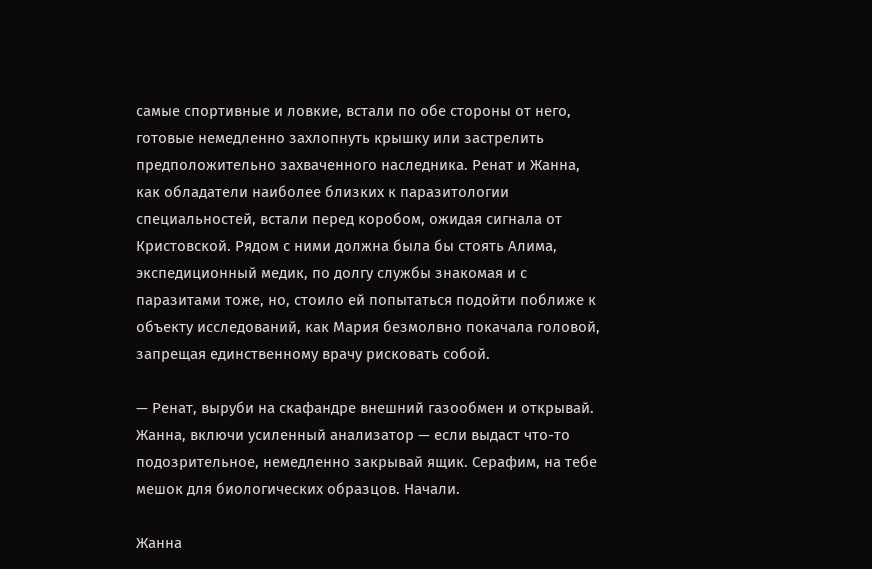самые спортивные и ловкие, встали по обе стороны от него, готовые немедленно захлопнуть крышку или застрелить предположительно захваченного наследника. Ренат и Жанна, как обладатели наиболее близких к паразитологии специальностей, встали перед коробом, ожидая сигнала от Кристовской. Рядом с ними должна была бы стоять Алима, экспедиционный медик, по долгу службы знакомая и с паразитами тоже, но, стоило ей попытаться подойти поближе к объекту исследований, как Мария безмолвно покачала головой, запрещая единственному врачу рисковать собой.

— Ренат, выруби на скафандре внешний газообмен и открывай. Жанна, включи усиленный анализатор — если выдаст что-то подозрительное, немедленно закрывай ящик. Серафим, на тебе мешок для биологических образцов. Начали.

Жанна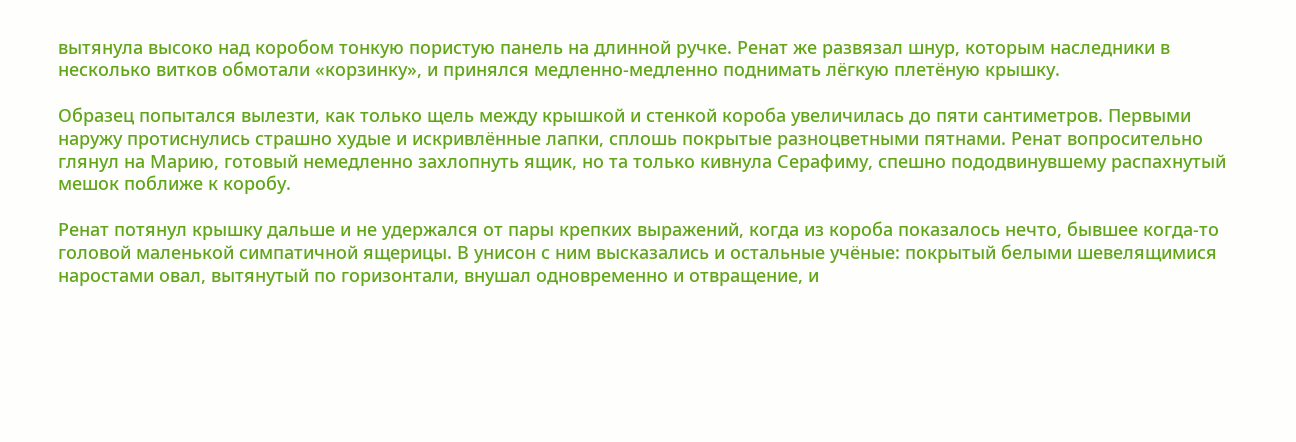вытянула высоко над коробом тонкую пористую панель на длинной ручке. Ренат же развязал шнур, которым наследники в несколько витков обмотали «корзинку», и принялся медленно-медленно поднимать лёгкую плетёную крышку.

Образец попытался вылезти, как только щель между крышкой и стенкой короба увеличилась до пяти сантиметров. Первыми наружу протиснулись страшно худые и искривлённые лапки, сплошь покрытые разноцветными пятнами. Ренат вопросительно глянул на Марию, готовый немедленно захлопнуть ящик, но та только кивнула Серафиму, спешно пододвинувшему распахнутый мешок поближе к коробу.

Ренат потянул крышку дальше и не удержался от пары крепких выражений, когда из короба показалось нечто, бывшее когда-то головой маленькой симпатичной ящерицы. В унисон с ним высказались и остальные учёные: покрытый белыми шевелящимися наростами овал, вытянутый по горизонтали, внушал одновременно и отвращение, и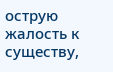острую жалость к существу,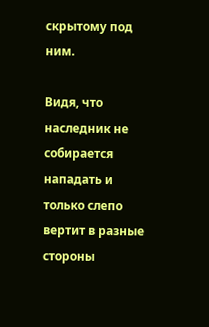скрытому под ним.

Видя, что наследник не собирается нападать и только слепо вертит в разные стороны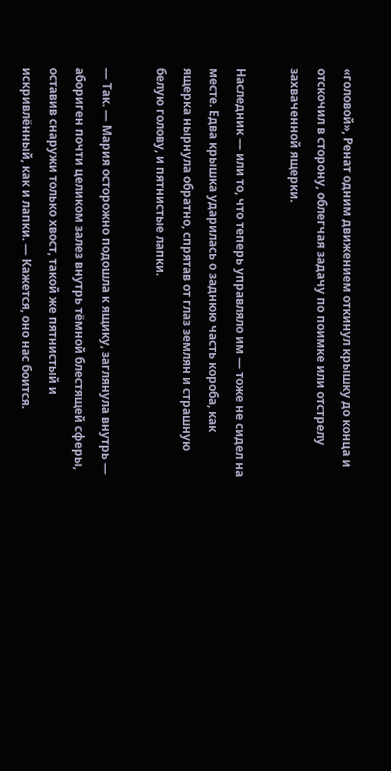«головой», Ренат одним движением откинул крышку до конца и отскочил в сторону, облегчая задачу по поимке или отстрелу захваченной ящерки.

Наследник — или то, что теперь управляло им — тоже не сидел на месте. Едва крышка ударилась о заднюю часть короба, как ящерка нырнула обратно, спрятав от глаз землян и страшную белую голову, и пятнистые лапки.

— Так. — Мария осторожно подошла к ящику, заглянула внутрь — абориген почти целиком залез внутрь тёмной блестящей сферы, оставив снаружи только хвост, такой же пятнистый и искривлённый, как и лапки. — Кажется, оно нас боится.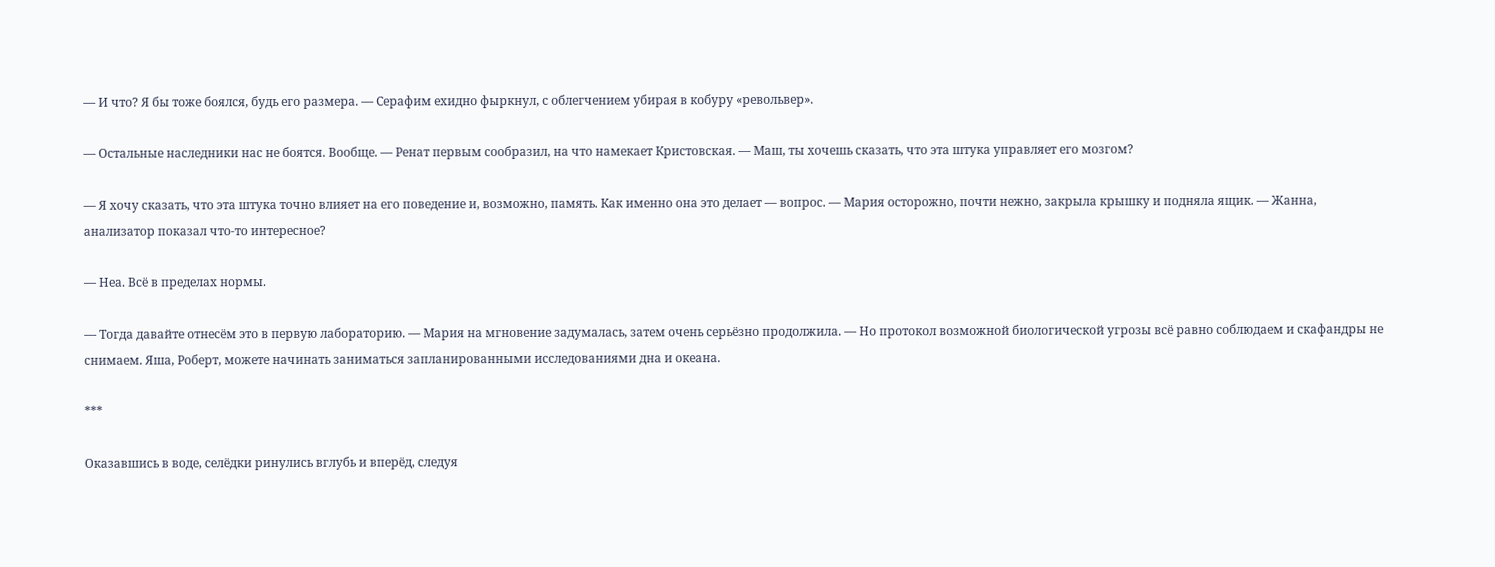— И что? Я бы тоже боялся, будь его размера. — Серафим ехидно фыркнул, с облегчением убирая в кобуру «револьвер».

— Остальные наследники нас не боятся. Вообще. — Ренат первым сообразил, на что намекает Кристовская. — Маш, ты хочешь сказать, что эта штука управляет его мозгом?

— Я хочу сказать, что эта штука точно влияет на его поведение и, возможно, память. Как именно она это делает — вопрос. — Мария осторожно, почти нежно, закрыла крышку и подняла ящик. — Жанна, анализатор показал что-то интересное?

— Неа. Всё в пределах нормы.

— Тогда давайте отнесём это в первую лабораторию. — Мария на мгновение задумалась, затем очень серьёзно продолжила. — Но протокол возможной биологической угрозы всё равно соблюдаем и скафандры не снимаем. Яша, Роберт, можете начинать заниматься запланированными исследованиями дна и океана.

***

Оказавшись в воде, селёдки ринулись вглубь и вперёд, следуя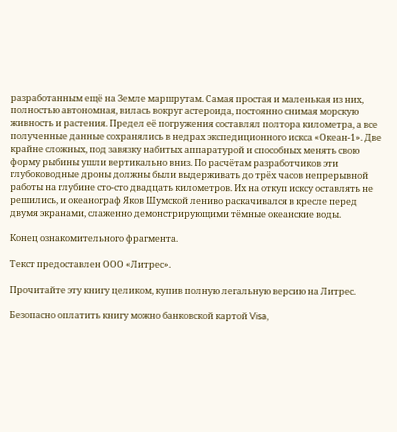разработанным ещё на Земле маршрутам. Самая простая и маленькая из них, полностью автономная, вилась вокруг астероида, постоянно снимая морскую живность и растения. Предел её погружения составлял полтора километра, а все полученные данные сохранялись в недрах экспедиционного искса «Океан-1». Две крайне сложных, под завязку набитых аппаратурой и способных менять свою форму рыбины ушли вертикально вниз. По расчётам разработчиков эти глубоководные дроны должны были выдерживать до трёх часов непрерывной работы на глубине сто-сто двадцать километров. Их на откуп исксу оставлять не решились, и океанограф Яков Шумской лениво раскачивался в кресле перед двумя экранами, слаженно демонстрирующими тёмные океанские воды.

Конец ознакомительного фрагмента.

Текст предоставлен ООО «Литрес».

Прочитайте эту книгу целиком, купив полную легальную версию на Литрес.

Безопасно оплатить книгу можно банковской картой Visa,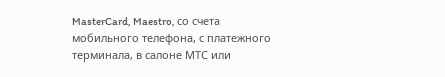MasterCard, Maestro, со счета мобильного телефона, с платежного терминала, в салоне МТС или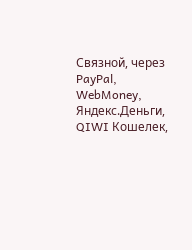Связной, через PayPal, WebMoney, Яндекс.Деньги, QIWI Кошелек,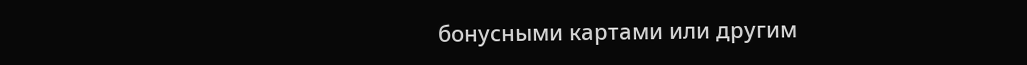бонусными картами или другим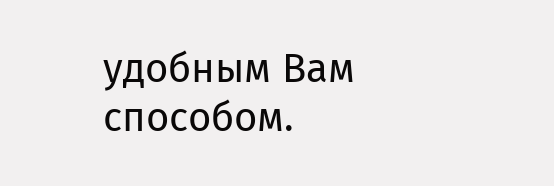удобным Вам способом.